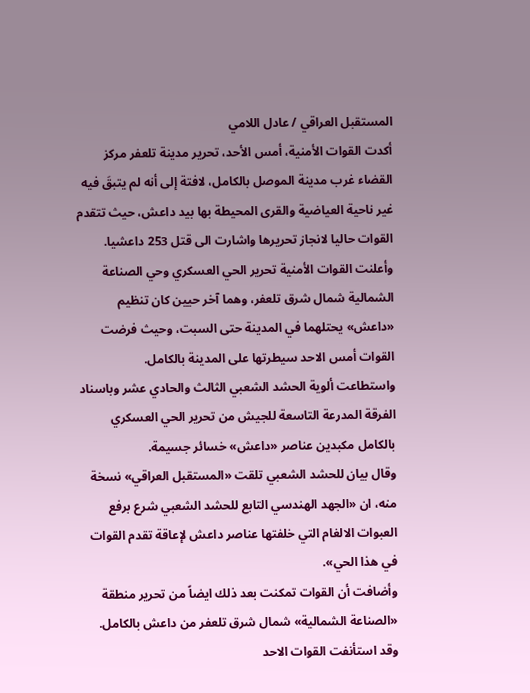المستقبل العراقي / عادل اللامي
أكدت القوات الأمنية، أمس الأحد، تحرير مدينة تلعفر مركز القضاء غرب مدينة الموصل بالكامل، لافتة إلى أنه لم يتبقَ فيه غير ناحية العياضية والقرى المحيطة بها بيد داعش، حيث تتقدم القوات حاليا لانجاز تحريرها واشارت الى قتل 253 داعشيا.
وأعلنت القوات الأمنية تحرير الحي العسكري وحي الصناعة الشمالية شمال شرق تلعفر، وهما آخر حيين كان تنظيم «داعش» يحتلهما في المدينة حتى السبت، وحيث فرضت القوات أمس الاحد سيطرتها على المدينة بالكامل.
واستطاعت ألوية الحشد الشعبي الثالث والحادي عشر وباسناد الفرقة المدرعة التاسعة للجيش من تحرير الحي العسكري بالكامل مكبدين عناصر «داعش» خسائر جسيمة.
وقال بيان للحشد الشعبي تلقت «المستقبل العراقي» نسخة منه، ان «الجهد الهندسي التابع للحشد الشعبي شرع برفع العبوات الالغام التي خلفتها عناصر داعش لإعاقة تقدم القوات في هذا الحي».
وأضافت أن القوات تمكنت بعد ذلك ايضاً من تحرير منطقة «الصناعة الشمالية» شمال شرق تلعفر من داعش بالكامل.
وقد استأنفت القوات الاحد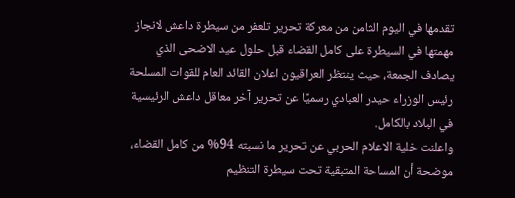تقدمها في اليوم الثامن من معركة تحرير تلعفر من سيطرة داعش لانجاز مهمتها في السيطرة على كامل القضاء قبل حلول عيد الاضحى الذي يصادف الجمعة، حيث ينتظر العراقيون اعلان القائد العام للقوات المسلحة رئيس الوزراء حيدر العبادي رسميًا عن تحرير آخر معاقل داعش الرئيسية في البلاد بالكامل.
واعلنت خلية الاعلام الحربي عن تحرير ما نسبته 94% من كامل القضاء، موضحة أن المساحة المتبقية تحت سيطرة التنظيم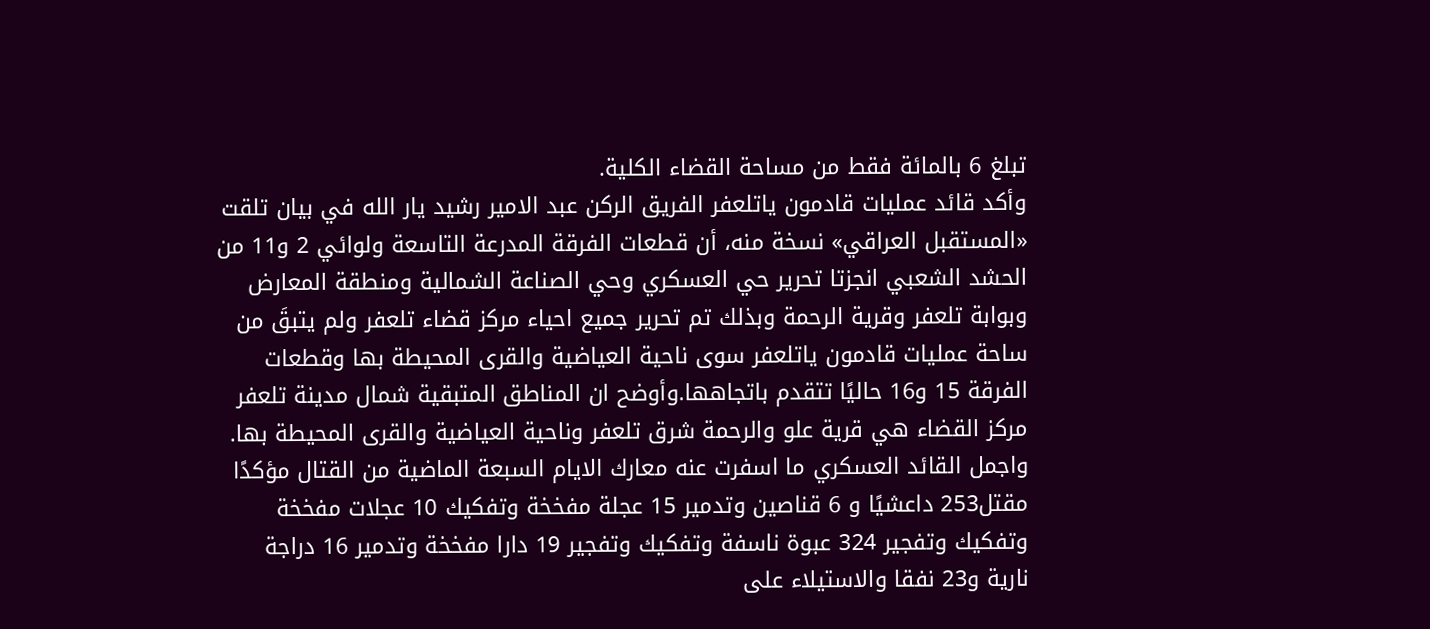تبلغ 6 بالمائة فقط من مساحة القضاء الكلية.
وأكد قائد عمليات قادمون ياتلعفر الفريق الركن عبد الامير رشيد يار الله في بيان تلقت «المستقبل العراقي» نسخة منه، أن قطعات الفرقة المدرعة التاسعة ولوائي 2 و11 من الحشد الشعبي انجزتا تحرير حي العسكري وحي الصناعة الشمالية ومنطقة المعارض وبوابة تلعفر وقرية الرحمة وبذلك تم تحرير جميع احياء مركز قضاء تلعفر ولم يتبقَ من ساحة عمليات قادمون ياتلعفر سوى ناحية العياضية والقرى المحيطة بها وقطعات الفرقة 15 و16 حاليًا تتقدم باتجاهها.وأوضح ان المناطق المتبقية شمال مدينة تلعفر مركز القضاء هي قرية علو والرحمة شرق تلعفر وناحية العياضية والقرى المحيطة بها.
واجمل القائد العسكري ما اسفرت عنه معارك الايام السبعة الماضية من القتال مؤكدًا مقتل253 داعشيًا و 6 قناصين وتدمير 15 عجلة مفخخة وتفكيك 10 عجلات مفخخة وتفكيك وتفجير 324 عبوة ناسفة وتفكيك وتفجير 19 دارا مفخخة وتدمير 16 دراجة نارية و23 نفقا والاستيلاء على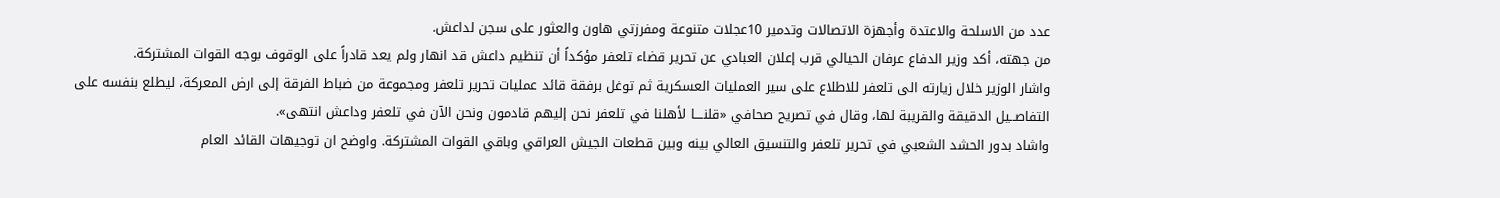عدد من الاسلحة والاعتدة وأجهزة الاتصالات وتدمير 10عجلات متنوعة ومفرزتي هاون والعثور على سجن لداعش.
من جهته، أكد وزير الدفاع عرفان الحيالي قرب إعلان العبادي عن تحرير قضاء تلعفر مؤكداً أن تنظيم داعش قد انهار ولم يعد قادراً على الوقوف بوجه القوات المشتركة.
واشار الوزير خلال زيارته الى تلعفر للاطلاع على سير العمليات العسكرية ثم توغل برفقة قائد عمليات تحرير تلعفر ومجموعة من ضباط الفرقة إلى ارض المعركة، ليطلع بنفسه على التفاصــيل الدقيقة والقريبة لها، وقال في تصريح صحافي «قلنــــا لأهلنا في تلعفر نحن إليهم قادمون ونحن الآن في تلعفر وداعش انتهى».
واشاد بدور الحشد الشعبي في تحرير تلعفر والتنسيق العالي بينه وبين قطعات الجيش العراقي وباقي القوات المشتركة. واوضح ان توجيهات القائد العام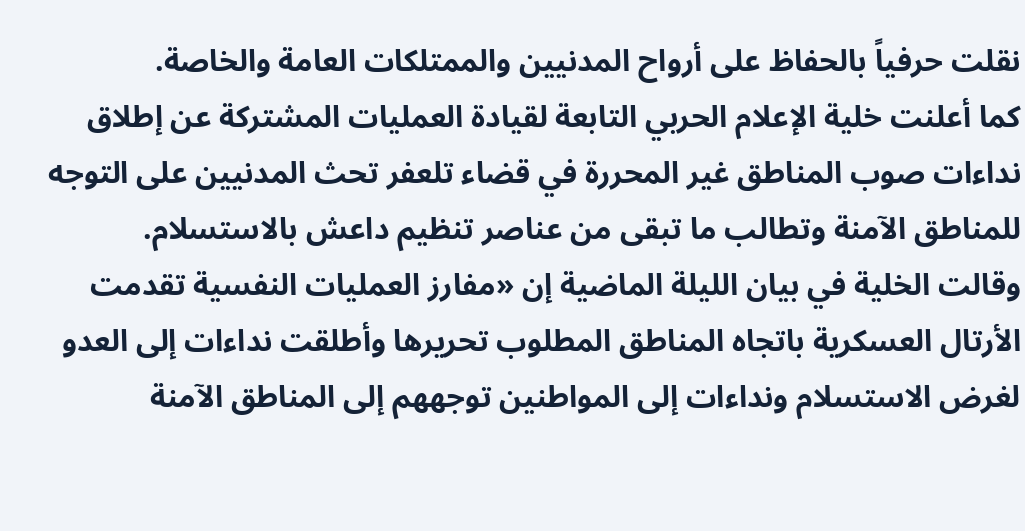نقلت حرفياً بالحفاظ على أرواح المدنيين والممتلكات العامة والخاصة.
كما أعلنت خلية الإعلام الحربي التابعة لقيادة العمليات المشتركة عن إطلاق نداءات صوب المناطق غير المحررة في قضاء تلعفر تحث المدنيين على التوجه للمناطق الآمنة وتطالب ما تبقى من عناصر تنظيم داعش بالاستسلام.
وقالت الخلية في بيان الليلة الماضية إن «مفارز العمليات النفسية تقدمت الأرتال العسكرية باتجاه المناطق المطلوب تحريرها وأطلقت نداءات إلى العدو لغرض الاستسلام ونداءات إلى المواطنين توجههم إلى المناطق الآمنة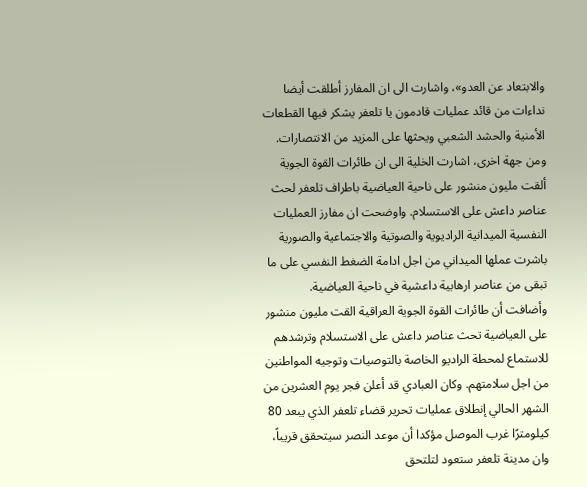والابتعاد عن العدو»، واشارت الى ان المفارز أطلقت أيضا نداءات من قائد عمليات قادمون يا تلعفر يشكر فيها القطعات الأمنية والحشد الشعبي ويحثها على المزيد من الانتصارات.
ومن جهة اخرى، اشارت الخلية الى ان طائرات القوة الجوية ألقت مليون منشور على ناحية العياضية باطراف تلعفر لحث عناصر داعش على الاستسلام. واوضحت ان مفارز العمليات النفسية الميدانية الراديوية والصوتية والاجتماعية والصورية باشرت عملها الميداني من اجل ادامة الضغط النفسي على ما تبقى من عناصر ارهابية داعشية في ناحية العياضية.
وأضافت أن طائرات القوة الجوية العراقية القت مليون منشور على العياضية تحث عناصر داعش على الاستسلام وترشدهم للاستماع لمحطة الراديو الخاصة بالتوصيات وتوجيه المواطنين من اجل سلامتهم. وكان العبادي قد أعلن فجر يوم العشرين من الشهر الحالي إنطلاق عمليات تحرير قضاء تلعفر الذي يبعد 80 كيلومترًا غرب الموصل مؤكدا أن موعد النصر سيتحقق قريباً، وان مدينة تلعفر ستعود لتلتحق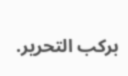بركب التحرير.